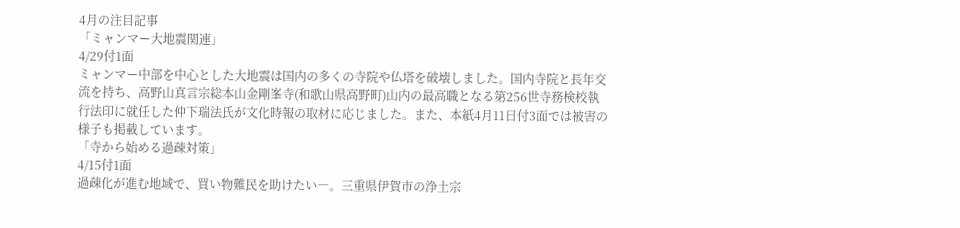4月の注目記事
「ミャンマー大地震関連」
4/29付1面
ミャンマー中部を中心とした大地震は国内の多くの寺院や仏塔を破壊しました。国内寺院と長年交流を持ち、高野山真言宗総本山金剛峯寺(和歌山県高野町)山内の最高職となる第256世寺務検校執行法印に就任した仲下瑞法氏が文化時報の取材に応じました。また、本紙4月11日付3面では被害の様子も掲載しています。
「寺から始める過疎対策」
4/15付1面
過疎化が進む地域で、買い物難民を助けたい―。三重県伊賀市の浄土宗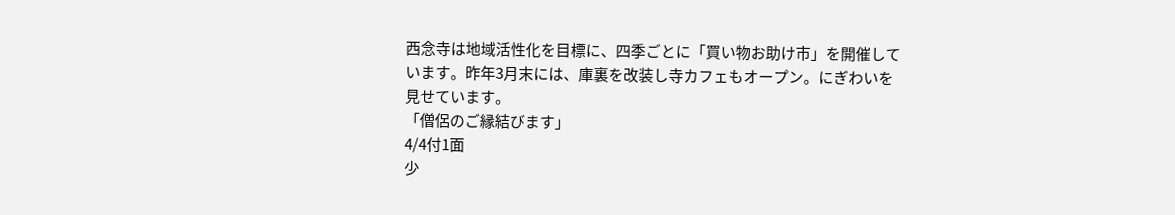西念寺は地域活性化を目標に、四季ごとに「買い物お助け市」を開催しています。昨年3月末には、庫裏を改装し寺カフェもオープン。にぎわいを見せています。
「僧侶のご縁結びます」
4/4付1面
少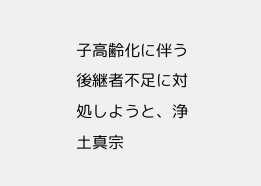子高齢化に伴う後継者不足に対処しようと、浄土真宗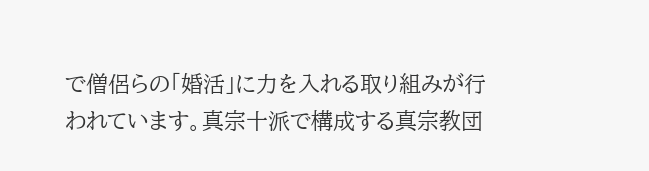で僧侶らの「婚活」に力を入れる取り組みが行われています。真宗十派で構成する真宗教団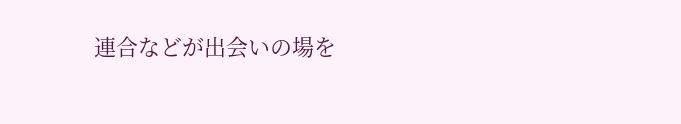連合などが出会いの場を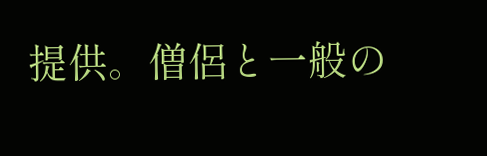提供。僧侶と一般の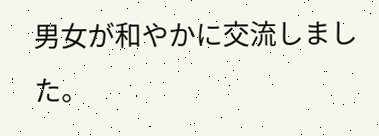男女が和やかに交流しました。